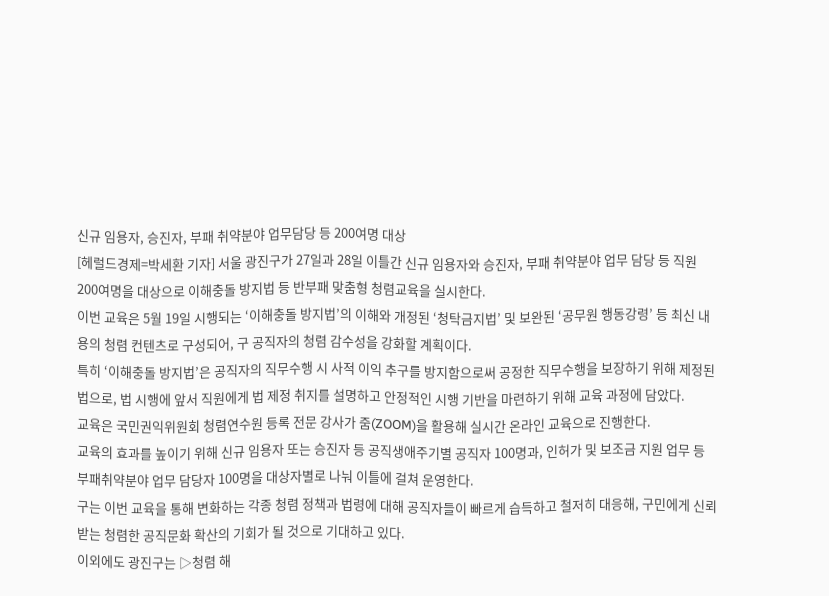신규 임용자, 승진자, 부패 취약분야 업무담당 등 200여명 대상
[헤럴드경제=박세환 기자] 서울 광진구가 27일과 28일 이틀간 신규 임용자와 승진자, 부패 취약분야 업무 담당 등 직원 200여명을 대상으로 이해충돌 방지법 등 반부패 맞춤형 청렴교육을 실시한다.
이번 교육은 5월 19일 시행되는 ‘이해충돌 방지법’의 이해와 개정된 ‘청탁금지법’ 및 보완된 ‘공무원 행동강령’ 등 최신 내용의 청렴 컨텐츠로 구성되어, 구 공직자의 청렴 감수성을 강화할 계획이다.
특히 ‘이해충돌 방지법’은 공직자의 직무수행 시 사적 이익 추구를 방지함으로써 공정한 직무수행을 보장하기 위해 제정된 법으로, 법 시행에 앞서 직원에게 법 제정 취지를 설명하고 안정적인 시행 기반을 마련하기 위해 교육 과정에 담았다.
교육은 국민권익위원회 청렴연수원 등록 전문 강사가 줌(ZOOM)을 활용해 실시간 온라인 교육으로 진행한다.
교육의 효과를 높이기 위해 신규 임용자 또는 승진자 등 공직생애주기별 공직자 100명과, 인허가 및 보조금 지원 업무 등 부패취약분야 업무 담당자 100명을 대상자별로 나눠 이틀에 걸쳐 운영한다.
구는 이번 교육을 통해 변화하는 각종 청렴 정책과 법령에 대해 공직자들이 빠르게 습득하고 철저히 대응해, 구민에게 신뢰받는 청렴한 공직문화 확산의 기회가 될 것으로 기대하고 있다.
이외에도 광진구는 ▷청렴 해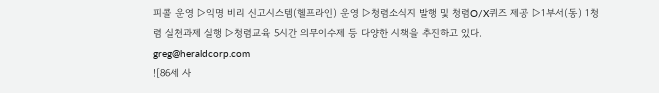피콜 운영 ▷익명 비리 신고시스템(헬프라인) 운영 ▷청렴소식지 발행 및 청렴O/X퀴즈 제공 ▷1부서(동) 1청렴 실천과제 실행 ▷청렴교육 5시간 의무이수제 등 다양한 시책을 추진하고 있다.
greg@heraldcorp.com
![86세 사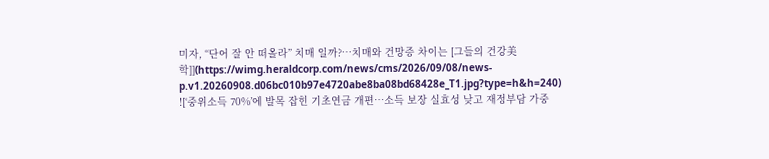미자, “단어 잘 안 떠올라” 치매 일까?…치매와 건망증 차이는 [그들의 건강美학]](https://wimg.heraldcorp.com/news/cms/2026/09/08/news-p.v1.20260908.d06bc010b97e4720abe8ba08bd68428e_T1.jpg?type=h&h=240)
![‘중위소득 70%’에 발목 잡힌 기초연금 개편…소득 보장 실효성 낮고 재정부담 가중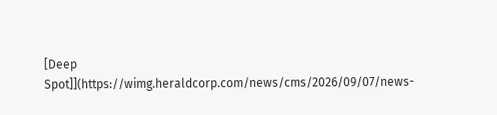[Deep Spot]](https://wimg.heraldcorp.com/news/cms/2026/09/07/news-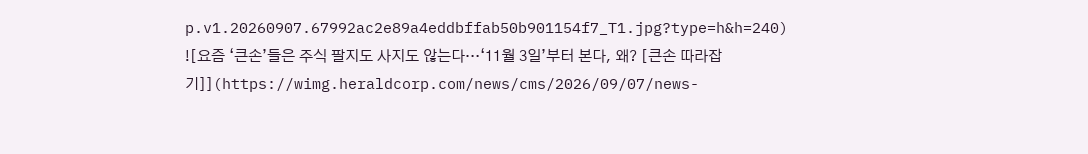p.v1.20260907.67992ac2e89a4eddbffab50b901154f7_T1.jpg?type=h&h=240)
![요즘 ‘큰손’들은 주식 팔지도 사지도 않는다…‘11월 3일’부터 본다, 왜? [큰손 따라잡기]](https://wimg.heraldcorp.com/news/cms/2026/09/07/news-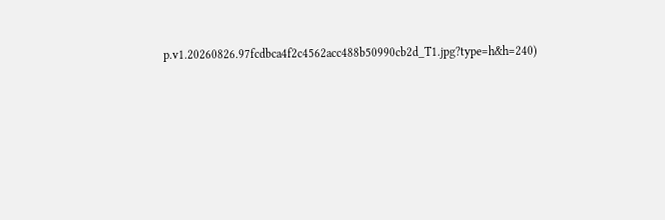p.v1.20260826.97fcdbca4f2c4562acc488b50990cb2d_T1.jpg?type=h&h=240)